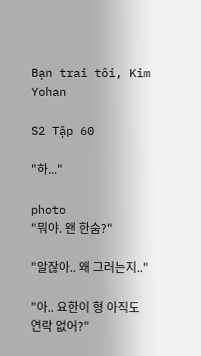Bạn trai tôi, Kim Yohan

S2 Tập 60

"하..."

photo
"뭐야. 왠 한숨?"

"알잖아.. 왜 그러는지.."

"아.. 요한이 형 아직도 연락 없어?"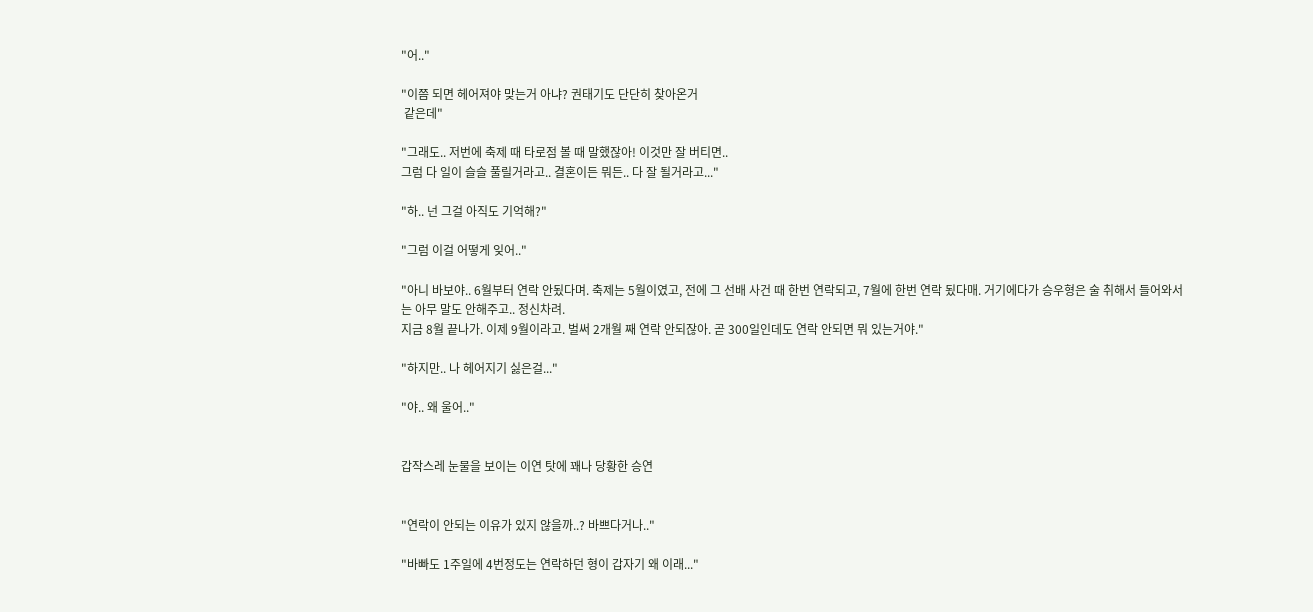"어.."

"이쯤 되면 헤어져야 맞는거 아냐? 권태기도 단단히 찾아온거
 같은데"

"그래도.. 저번에 축제 때 타로점 볼 때 말했잖아! 이것만 잘 버티면..
그럼 다 일이 슬슬 풀릴거라고.. 결혼이든 뭐든.. 다 잘 될거라고..."

"하.. 넌 그걸 아직도 기억해?"

"그럼 이걸 어떻게 잊어.."

"아니 바보야.. 6월부터 연락 안됬다며. 축제는 5월이였고, 전에 그 선배 사건 때 한번 연락되고, 7월에 한번 연락 됬다매. 거기에다가 승우형은 술 취해서 들어와서는 아무 말도 안해주고.. 정신차려.
지금 8월 끝나가. 이제 9월이라고. 벌써 2개월 째 연락 안되잖아. 곧 300일인데도 연락 안되면 뭐 있는거야."

"하지만.. 나 헤어지기 싫은걸..."

"야.. 왜 울어.."


갑작스레 눈물을 보이는 이연 탓에 꽤나 당황한 승연


"연락이 안되는 이유가 있지 않을까..? 바쁘다거나.."

"바빠도 1주일에 4번정도는 연락하던 형이 갑자기 왜 이래..."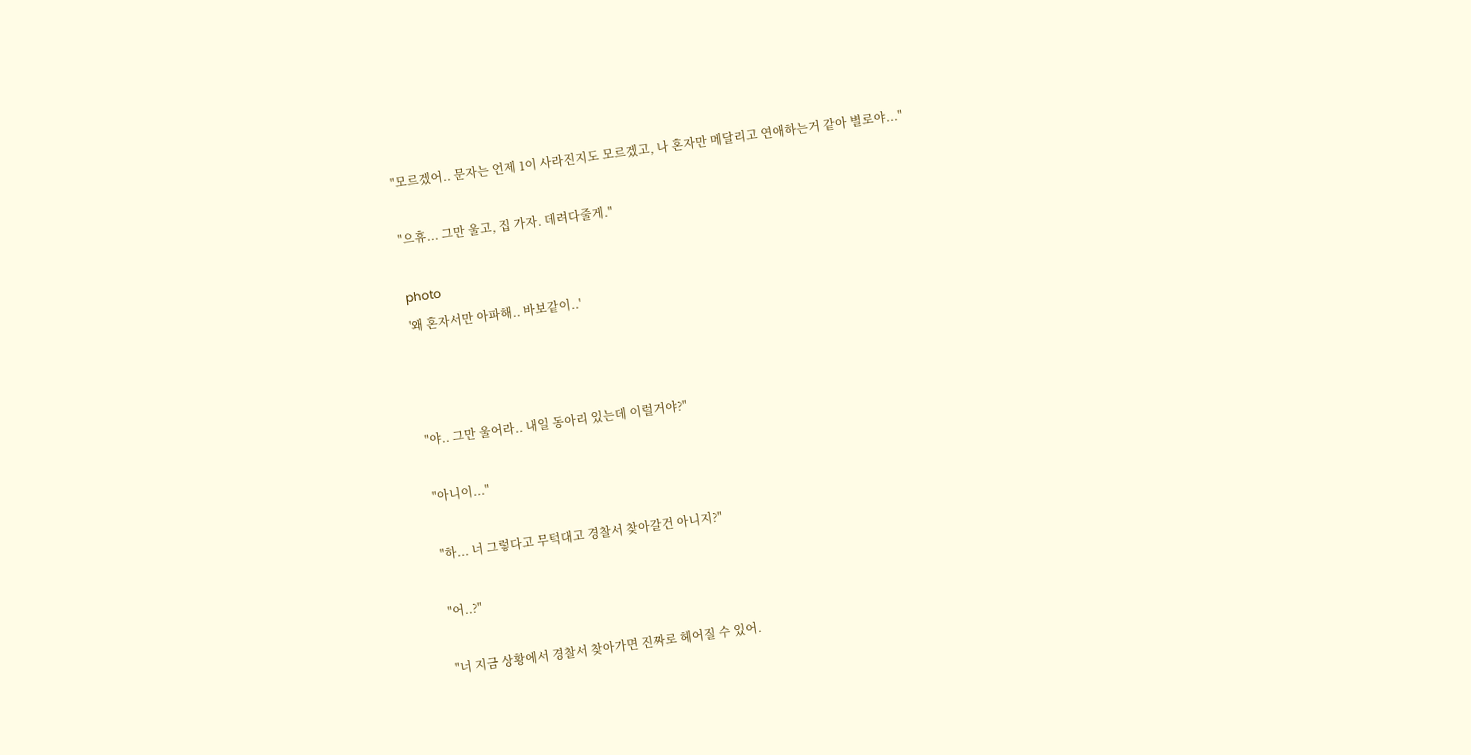"모르겠어.. 문자는 언제 1이 사라진지도 모르겠고, 나 혼자만 메달리고 연애하는거 같아 별로야..."

"으휴... 그만 울고, 집 가자. 데려다줄게."

photo
'왜 혼자서만 아파해.. 바보같이..'



"야.. 그만 울어라.. 내일 동아리 있는데 이럴거야?"

"아니이..."

"하... 너 그렇다고 무턱대고 경찰서 찾아갈건 아니지?"

"어..?"

"너 지금 상황에서 경찰서 찾아가면 진짜로 헤어질 수 있어.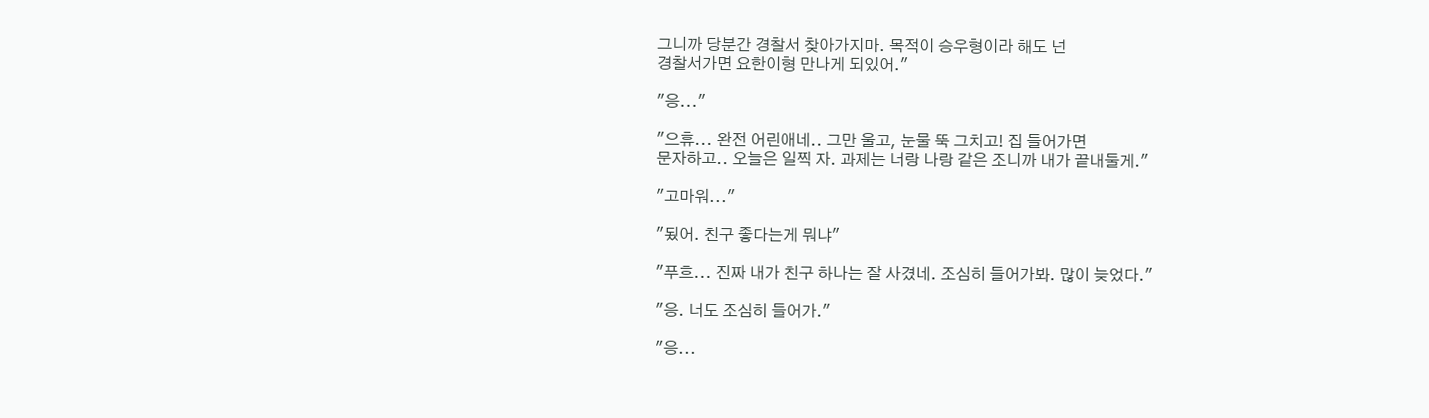그니까 당분간 경찰서 찾아가지마. 목적이 승우형이라 해도 넌
경찰서가면 요한이형 만나게 되있어."

"응..."

"으휴... 완전 어린애네.. 그만 울고, 눈물 뚝 그치고! 집 들어가면
문자하고.. 오늘은 일찍 자. 과제는 너랑 나랑 같은 조니까 내가 끝내둘게."

"고마워..."

"됬어. 친구 좋다는게 뭐냐"

"푸흐... 진짜 내가 친구 하나는 잘 사겼네. 조심히 들어가봐. 많이 늦었다."

"응. 너도 조심히 들어가."

"응...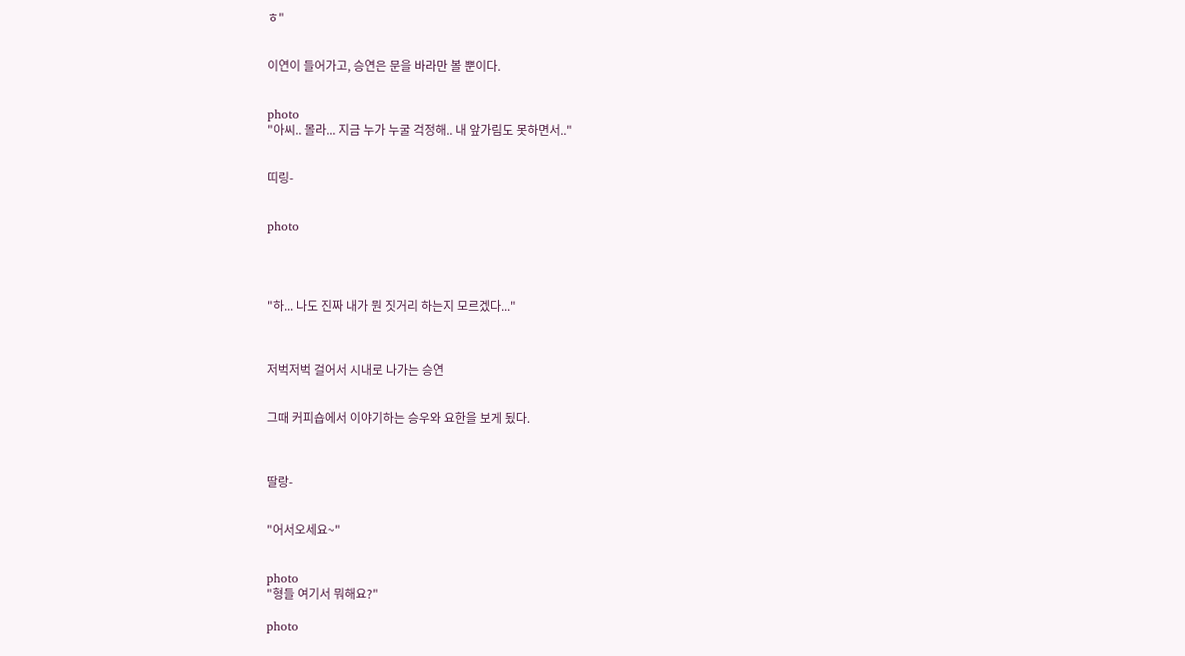ㅎ"


이연이 들어가고, 승연은 문을 바라만 볼 뿐이다.


photo
"아씨.. 몰라... 지금 누가 누굴 걱정해.. 내 앞가림도 못하면서.."


띠링-


photo




"하... 나도 진짜 내가 뭔 짓거리 하는지 모르겠다..."



저벅저벅 걸어서 시내로 나가는 승연


그때 커피숍에서 이야기하는 승우와 요한을 보게 됬다.



딸랑-


"어서오세요~"


photo
"형들 여기서 뭐해요?"

photo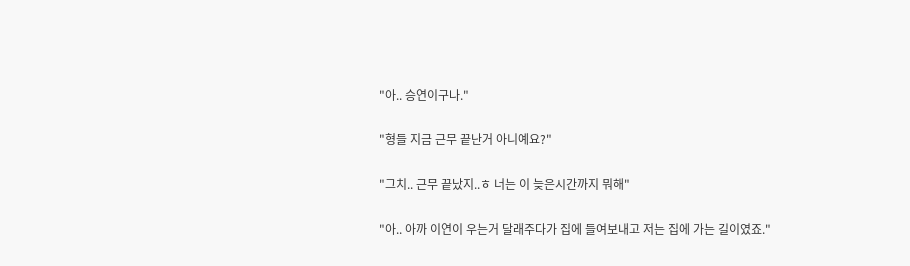"아.. 승연이구나."

"형들 지금 근무 끝난거 아니예요?"

"그치.. 근무 끝났지..ㅎ 너는 이 늦은시간까지 뭐해"

"아.. 아까 이연이 우는거 달래주다가 집에 들여보내고 저는 집에 가는 길이였죠."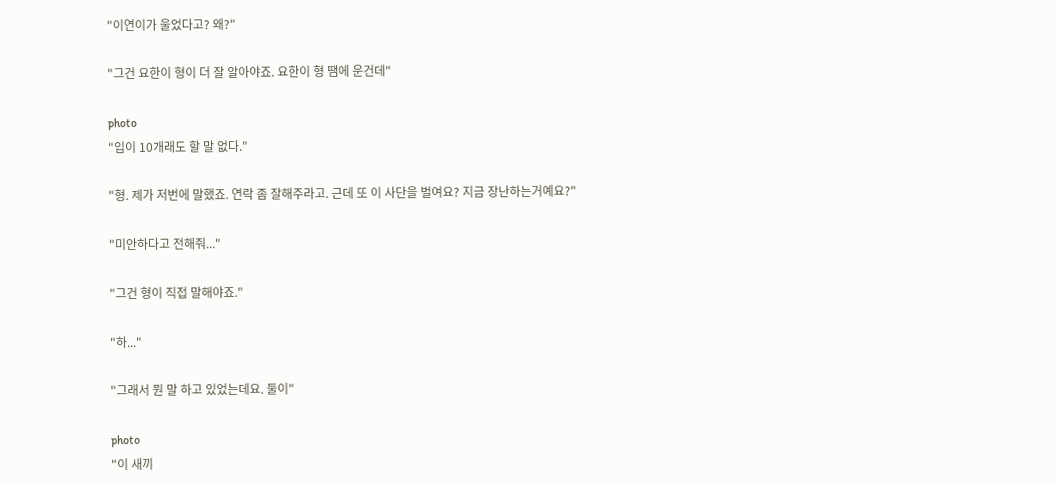"이연이가 울었다고? 왜?"

"그건 요한이 형이 더 잘 알아야죠. 요한이 형 땜에 운건데"

photo
"입이 10개래도 할 말 없다."

"형. 제가 저번에 말했죠. 연락 좀 잘해주라고. 근데 또 이 사단을 벌여요? 지금 장난하는거예요?"

"미안하다고 전해줘..."

"그건 형이 직접 말해야죠."

"하..."

"그래서 뭔 말 하고 있었는데요. 둘이"

photo
"이 새끼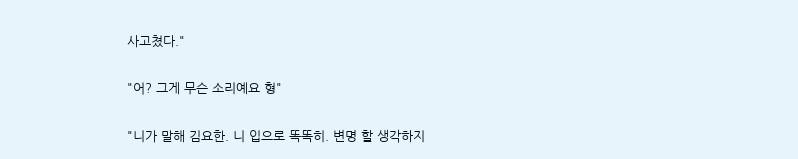사고쳤다."

"어? 그게 무슨 소리예요 형"

"니가 말해 김요한. 니 입으로 똑똑히. 변명 할 생각하지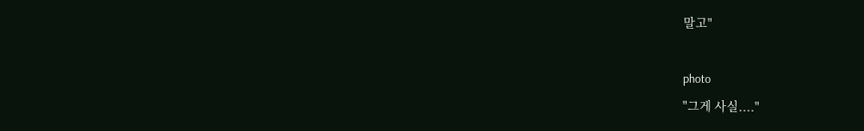말고"

photo
"그게 사실...."